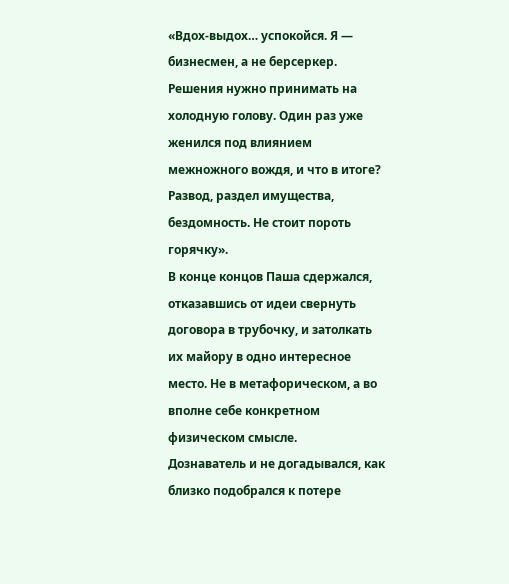«Вдох-выдох… успокойся. Я — бизнесмен, а не берсеркер. Решения нужно принимать на холодную голову. Один раз уже женился под влиянием межножного вождя, и что в итоге? Развод, раздел имущества, бездомность. Не стоит пороть горячку».
В конце концов Паша сдержался, отказавшись от идеи свернуть договора в трубочку, и затолкать их майору в одно интересное место. Не в метафорическом, а во вполне себе конкретном физическом смысле.
Дознаватель и не догадывался, как близко подобрался к потере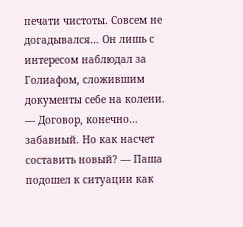печати чистоты. Совсем не догадывался… Он лишь с интересом наблюдал за Голиафом, сложившим документы себе на колени.
— Договор, конечно… забавный. Но как насчет составить новый? — Паша подошел к ситуации как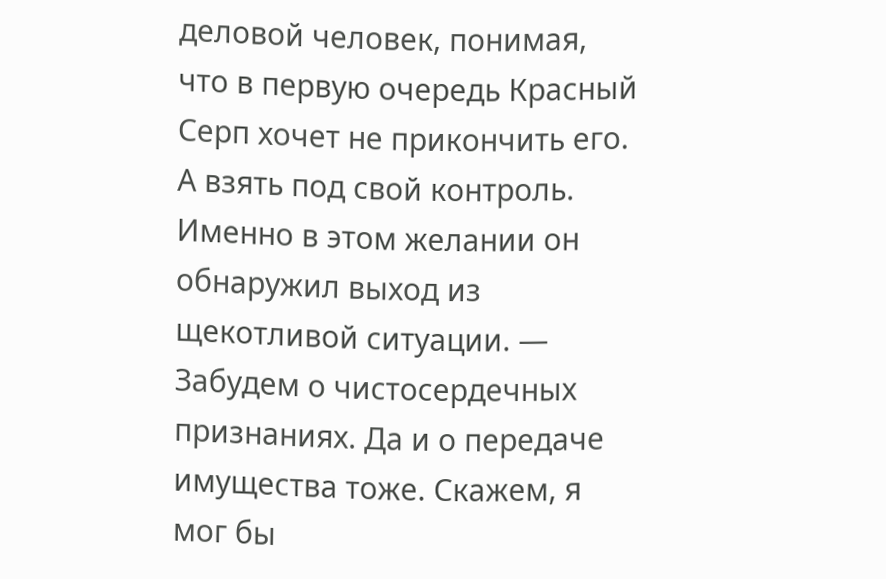деловой человек, понимая, что в первую очередь Красный Серп хочет не прикончить его. А взять под свой контроль. Именно в этом желании он обнаружил выход из щекотливой ситуации. — Забудем о чистосердечных признаниях. Да и о передаче имущества тоже. Скажем, я мог бы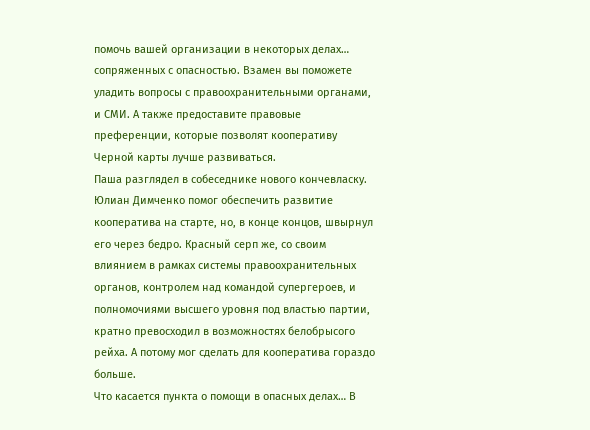помочь вашей организации в некоторых делах… сопряженных с опасностью. Взамен вы поможете уладить вопросы с правоохранительными органами, и СМИ. А также предоставите правовые преференции, которые позволят кооперативу Черной карты лучше развиваться.
Паша разглядел в собеседнике нового кончевласку. Юлиан Димченко помог обеспечить развитие кооператива на старте, но, в конце концов, швырнул его через бедро. Красный серп же, со своим влиянием в рамках системы правоохранительных органов, контролем над командой супергероев, и полномочиями высшего уровня под властью партии, кратно превосходил в возможностях белобрысого рейха. А потому мог сделать для кооператива гораздо больше.
Что касается пункта о помощи в опасных делах… В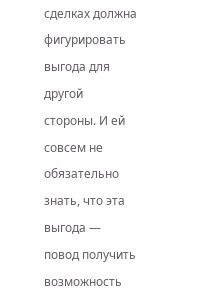сделках должна фигурировать выгода для другой стороны. И ей совсем не обязательно знать, что эта выгода — повод получить возможность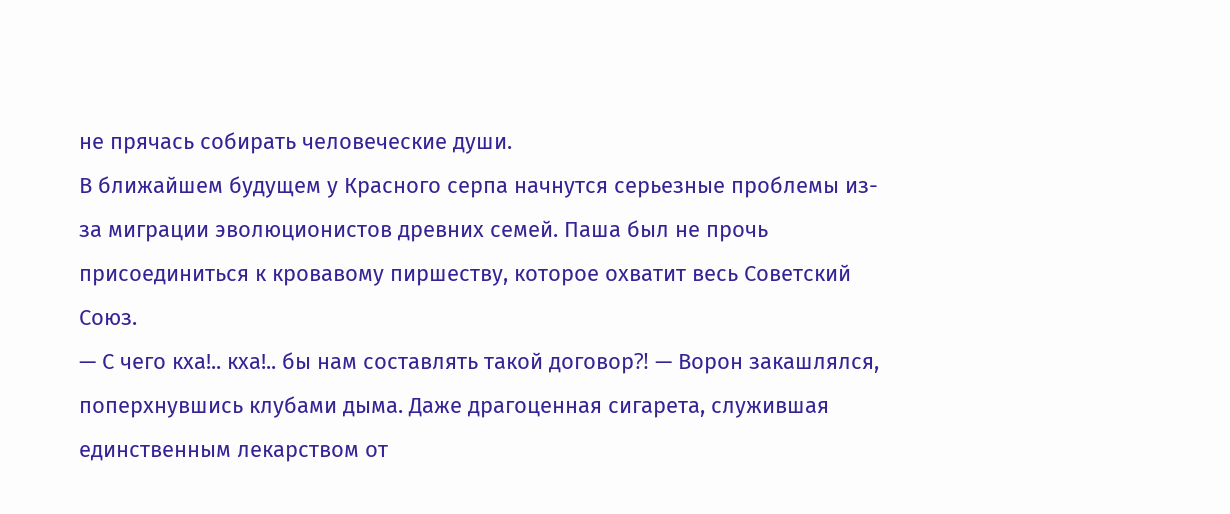не прячась собирать человеческие души.
В ближайшем будущем у Красного серпа начнутся серьезные проблемы из-за миграции эволюционистов древних семей. Паша был не прочь присоединиться к кровавому пиршеству, которое охватит весь Советский Союз.
— С чего кха!.. кха!.. бы нам составлять такой договор⁈ — Ворон закашлялся, поперхнувшись клубами дыма. Даже драгоценная сигарета, служившая единственным лекарством от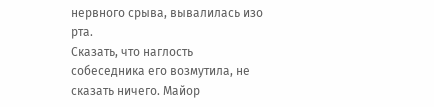нервного срыва, вывалилась изо рта.
Сказать, что наглость собеседника его возмутила, не сказать ничего. Майор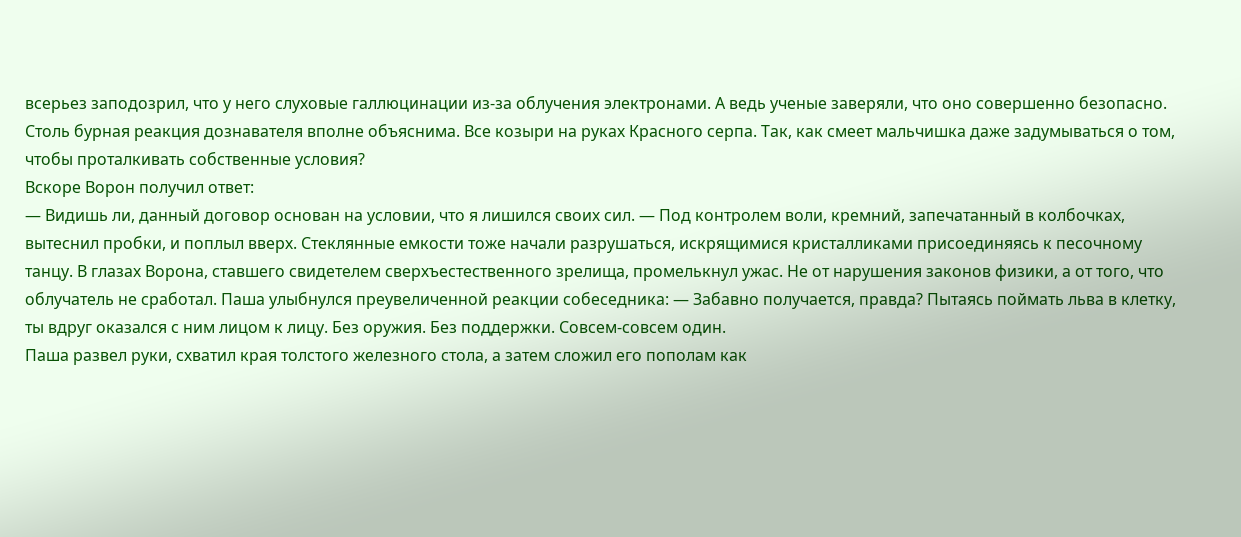всерьез заподозрил, что у него слуховые галлюцинации из-за облучения электронами. А ведь ученые заверяли, что оно совершенно безопасно.
Столь бурная реакция дознавателя вполне объяснима. Все козыри на руках Красного серпа. Так, как смеет мальчишка даже задумываться о том, чтобы проталкивать собственные условия?
Вскоре Ворон получил ответ:
— Видишь ли, данный договор основан на условии, что я лишился своих сил. — Под контролем воли, кремний, запечатанный в колбочках, вытеснил пробки, и поплыл вверх. Стеклянные емкости тоже начали разрушаться, искрящимися кристалликами присоединяясь к песочному танцу. В глазах Ворона, ставшего свидетелем сверхъестественного зрелища, промелькнул ужас. Не от нарушения законов физики, а от того, что облучатель не сработал. Паша улыбнулся преувеличенной реакции собеседника: — Забавно получается, правда? Пытаясь поймать льва в клетку, ты вдруг оказался с ним лицом к лицу. Без оружия. Без поддержки. Совсем-совсем один.
Паша развел руки, схватил края толстого железного стола, а затем сложил его пополам как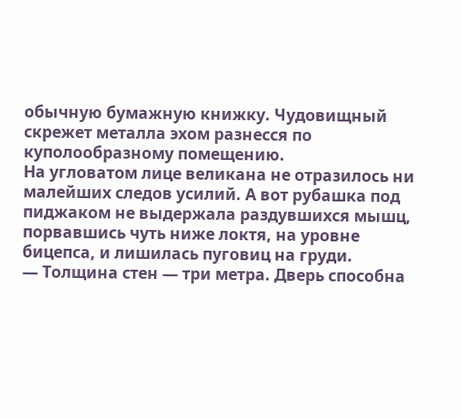обычную бумажную книжку. Чудовищный скрежет металла эхом разнесся по куполообразному помещению.
На угловатом лице великана не отразилось ни малейших следов усилий. А вот рубашка под пиджаком не выдержала раздувшихся мышц, порвавшись чуть ниже локтя, на уровне бицепса, и лишилась пуговиц на груди.
— Толщина стен — три метра. Дверь способна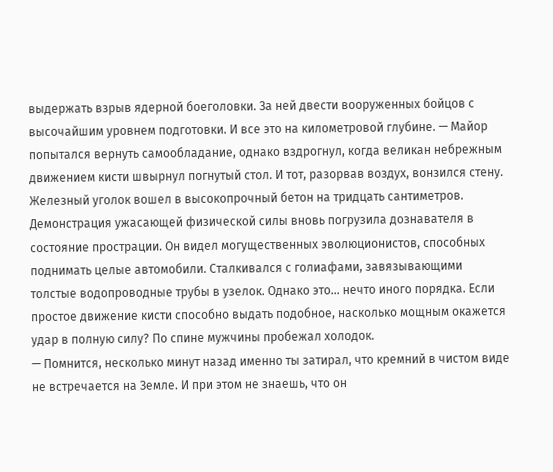выдержать взрыв ядерной боеголовки. За ней двести вооруженных бойцов с высочайшим уровнем подготовки. И все это на километровой глубине. — Майор попытался вернуть самообладание, однако вздрогнул, когда великан небрежным движением кисти швырнул погнутый стол. И тот, разорвав воздух, вонзился стену. Железный уголок вошел в высокопрочный бетон на тридцать сантиметров.
Демонстрация ужасающей физической силы вновь погрузила дознавателя в состояние прострации. Он видел могущественных эволюционистов, способных поднимать целые автомобили. Сталкивался с голиафами, завязывающими толстые водопроводные трубы в узелок. Однако это… нечто иного порядка. Если простое движение кисти способно выдать подобное, насколько мощным окажется удар в полную силу? По спине мужчины пробежал холодок.
— Помнится, несколько минут назад именно ты затирал, что кремний в чистом виде не встречается на Земле. И при этом не знаешь, что он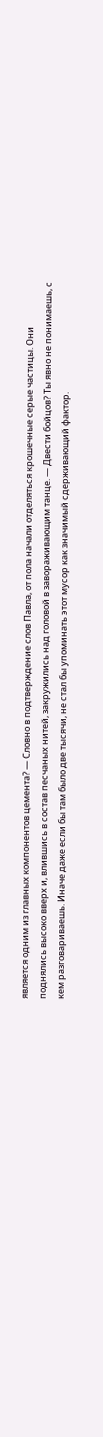является одним из главных компонентов цемента? — Словно в подтверждение слов Павла, от пола начали отделяться крошечные серые частицы. Они поднялись высоко вверх и, влившись в состав песчаных нитей, закружились над головой в завораживающим танце. — Двести бойцов? Ты явно не понимаешь, с кем разговариваешь. Иначе даже если бы там было две тысячи, не стал бы упоминать этот мусор как значимый сдерживающий фактор.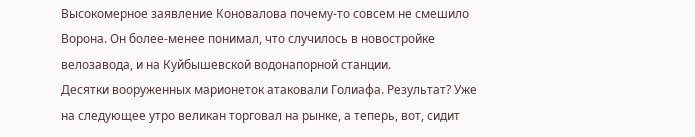Высокомерное заявление Коновалова почему-то совсем не смешило Ворона. Он более-менее понимал, что случилось в новостройке велозавода, и на Куйбышевской водонапорной станции.
Десятки вооруженных марионеток атаковали Голиафа. Результат? Уже на следующее утро великан торговал на рынке, а теперь, вот, сидит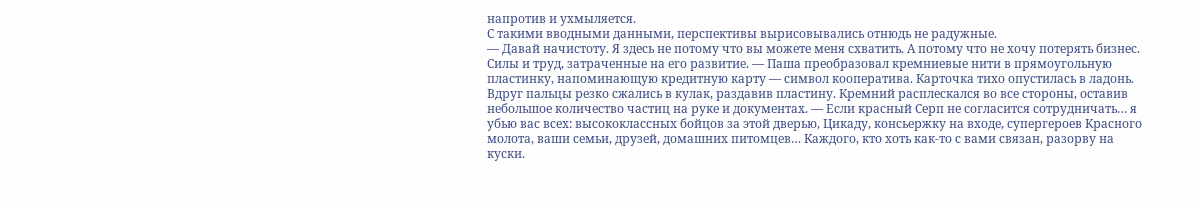напротив и ухмыляется.
С такими вводными данными, перспективы вырисовывались отнюдь не радужные.
— Давай начистоту. Я здесь не потому что вы можете меня схватить. А потому что не хочу потерять бизнес. Силы и труд, затраченные на его развитие. — Паша преобразовал кремниевые нити в прямоугольную пластинку, напоминающую кредитную карту — символ кооператива. Карточка тихо опустилась в ладонь. Вдруг пальцы резко сжались в кулак, раздавив пластину. Кремний расплескался во все стороны, оставив небольшое количество частиц на руке и документах. — Если красный Серп не согласится сотрудничать… я убью вас всех: высококлассных бойцов за этой дверью, Цикаду, консьержку на входе, супергероев Красного молота, ваши семьи, друзей, домашних питомцев… Каждого, кто хоть как-то с вами связан, разорву на куски.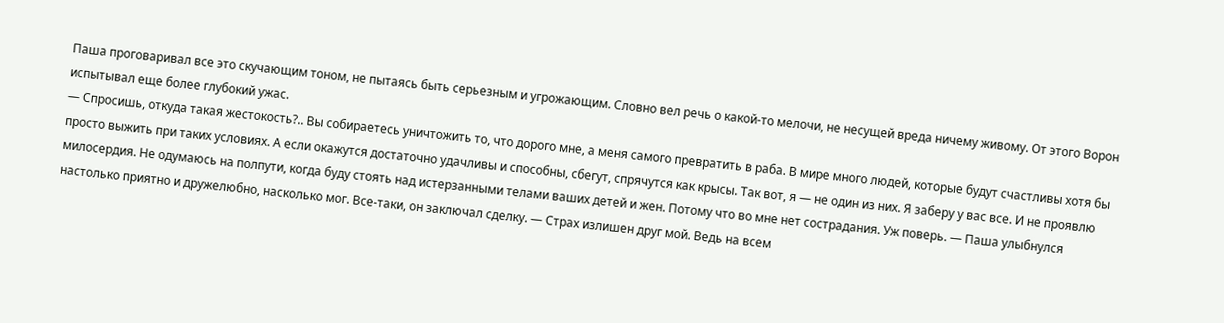Паша проговаривал все это скучающим тоном, не пытаясь быть серьезным и угрожающим. Словно вел речь о какой-то мелочи, не несущей вреда ничему живому. От этого Ворон испытывал еще более глубокий ужас.
— Спросишь, откуда такая жестокость?.. Вы собираетесь уничтожить то, что дорого мне, а меня самого превратить в раба. В мире много людей, которые будут счастливы хотя бы просто выжить при таких условиях. А если окажутся достаточно удачливы и способны, сбегут, спрячутся как крысы. Так вот, я — не один из них. Я заберу у вас все. И не проявлю милосердия. Не одумаюсь на полпути, когда буду стоять над истерзанными телами ваших детей и жен. Потому что во мне нет сострадания. Уж поверь. — Паша улыбнулся настолько приятно и дружелюбно, насколько мог. Все-таки, он заключал сделку. — Страх излишен друг мой. Ведь на всем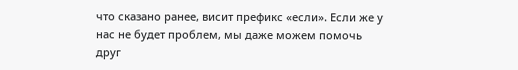что сказано ранее, висит префикс «если». Если же у нас не будет проблем, мы даже можем помочь друг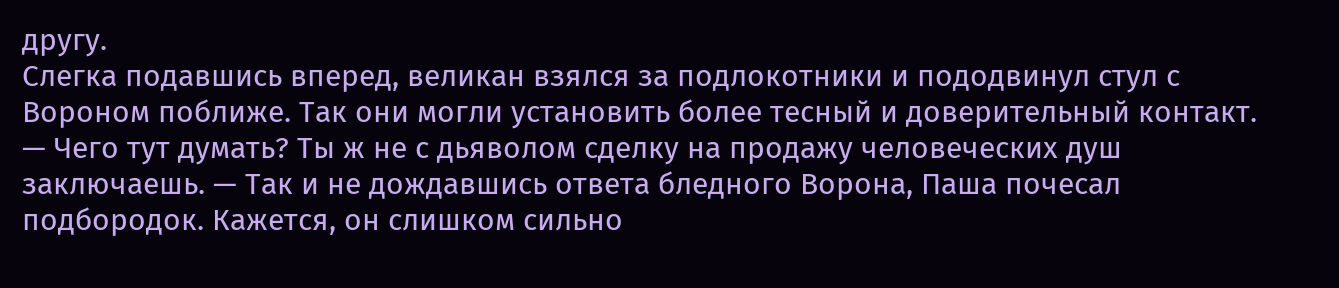другу.
Слегка подавшись вперед, великан взялся за подлокотники и пододвинул стул с Вороном поближе. Так они могли установить более тесный и доверительный контакт.
— Чего тут думать? Ты ж не с дьяволом сделку на продажу человеческих душ заключаешь. — Так и не дождавшись ответа бледного Ворона, Паша почесал подбородок. Кажется, он слишком сильно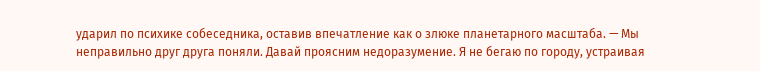ударил по психике собеседника, оставив впечатление как о злюке планетарного масштаба. — Мы неправильно друг друга поняли. Давай проясним недоразумение. Я не бегаю по городу, устраивая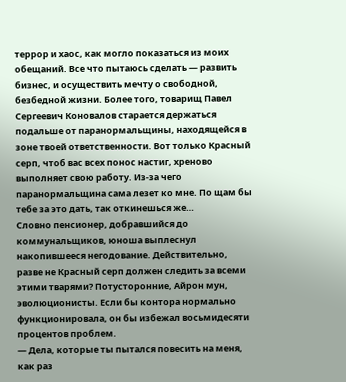террор и хаос, как могло показаться из моих обещаний. Все что пытаюсь сделать — развить бизнес, и осуществить мечту о свободной, безбедной жизни. Более того, товарищ Павел Сергеевич Коновалов старается держаться подальше от паранормальщины, находящейся в зоне твоей ответственности. Вот только Красный серп, чтоб вас всех понос настиг, хреново выполняет свою работу. Из-за чего паранормальщина сама лезет ко мне. По щам бы тебе за это дать, так откинешься же…
Словно пенсионер, добравшийся до коммунальщиков, юноша выплеснул накопившееся негодование. Действительно, разве не Красный серп должен следить за всеми этими тварями? Потусторонние, Айрон мун, эволюционисты. Если бы контора нормально функционировала, он бы избежал восьмидесяти процентов проблем.
— Дела, которые ты пытался повесить на меня, как раз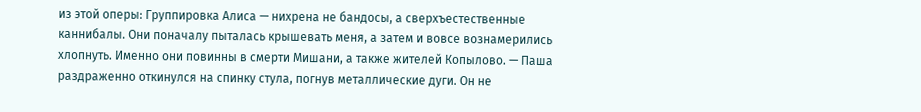из этой оперы: Группировка Алиса — нихрена не бандосы, а сверхъестественные каннибалы. Они поначалу пыталась крышевать меня, а затем и вовсе вознамерились хлопнуть. Именно они повинны в смерти Мишани, а также жителей Копылово. — Паша раздраженно откинулся на спинку стула, погнув металлические дуги. Он не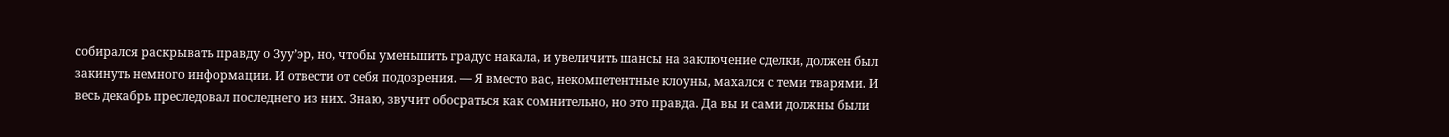собирался раскрывать правду о Зуу’эр, но, чтобы уменьшить градус накала, и увеличить шансы на заключение сделки, должен был закинуть немного информации. И отвести от себя подозрения. — Я вместо вас, некомпетентные клоуны, махался с теми тварями. И весь декабрь преследовал последнего из них. Знаю, звучит обосраться как сомнительно, но это правда. Да вы и сами должны были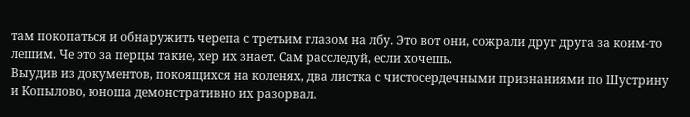там покопаться и обнаружить черепа с третьим глазом на лбу. Это вот они, сожрали друг друга за коим-то лешим. Че это за перцы такие, хер их знает. Сам расследуй, если хочешь.
Выудив из документов, покоящихся на коленях, два листка с чистосердечными признаниями по Шустрину и Копылово, юноша демонстративно их разорвал.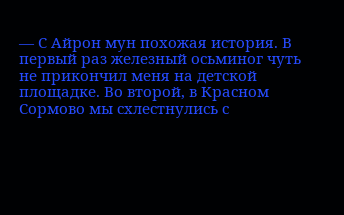— С Айрон мун похожая история. В первый раз железный осьминог чуть не прикончил меня на детской площадке. Во второй, в Красном Сормово мы схлестнулись с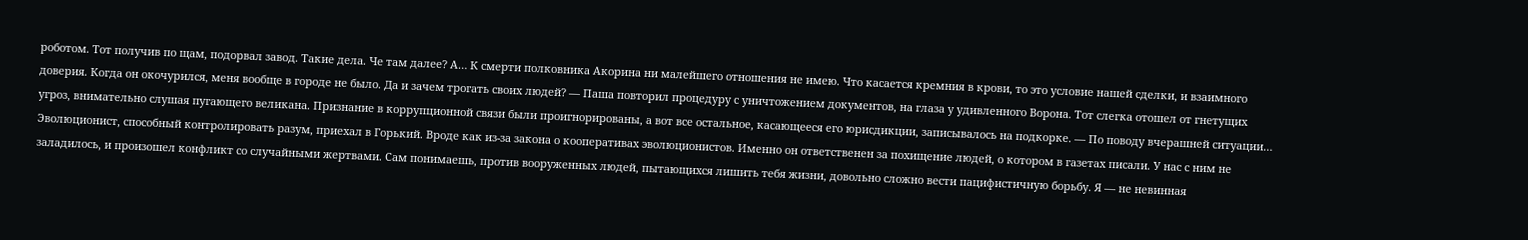роботом. Тот получив по щам, подорвал завод. Такие дела. Че там далее? А… К смерти полковника Акорина ни малейшего отношения не имею. Что касается кремния в крови, то это условие нашей сделки, и взаимного доверия. Когда он окочурился, меня вообще в городе не было. Да и зачем трогать своих людей? — Паша повторил процедуру с уничтожением документов, на глаза у удивленного Ворона. Тот слегка отошел от гнетущих угроз, внимательно слушая пугающего великана. Признание в коррупционной связи были проигнорированы, а вот все остальное, касающееся его юрисдикции, записывалось на подкорке. — По поводу вчерашней ситуации… Эволюционист, способный контролировать разум, приехал в Горький. Вроде как из-за закона о кооперативах эволюционистов. Именно он ответственен за похищение людей, о котором в газетах писали. У нас с ним не заладилось, и произошел конфликт со случайными жертвами. Сам понимаешь, против вооруженных людей, пытающихся лишить тебя жизни, довольно сложно вести пацифистичную борьбу. Я — не невинная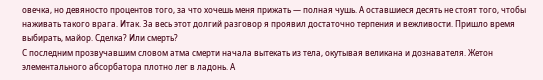овечка, но девяносто процентов того, за что хочешь меня прижать — полная чушь. А оставшиеся десять не стоят того, чтобы наживать такого врага. Итак. За весь этот долгий разговор я проявил достаточно терпения и вежливости. Пришло время выбирать, майор. Сделка? Или смерть?
С последним прозвучавшим словом атма смерти начала вытекать из тела, окутывая великана и дознавателя. Жетон элементального абсорбатора плотно лег в ладонь. А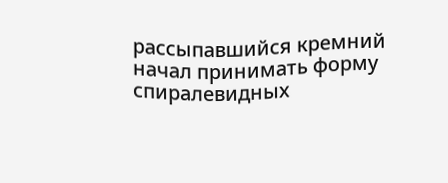рассыпавшийся кремний начал принимать форму спиралевидных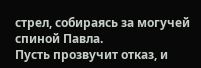стрел, собираясь за могучей спиной Павла.
Пусть прозвучит отказ, и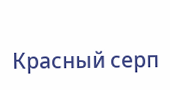Красный серп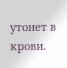утонет в крови.